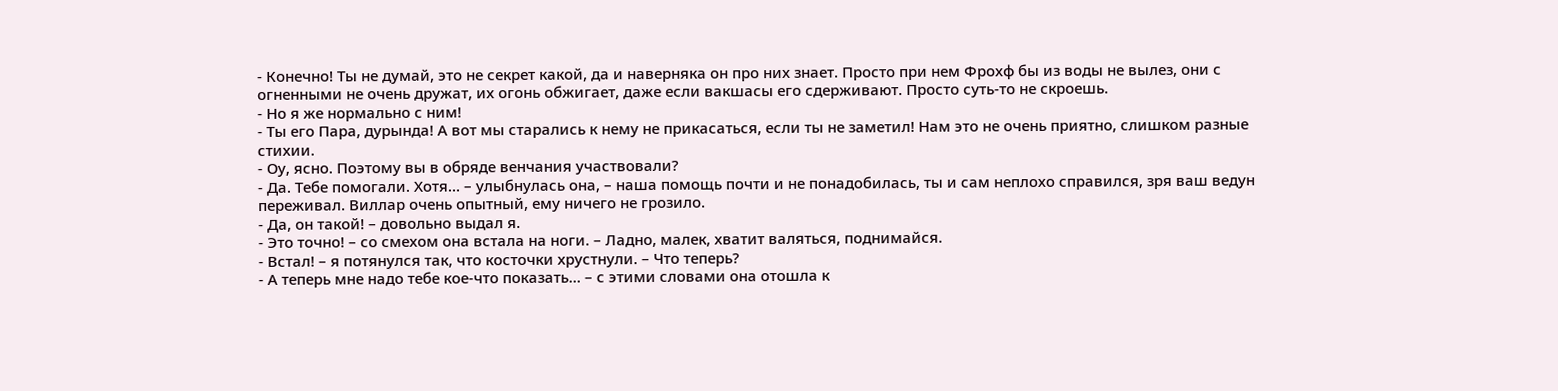- Конечно! Ты не думай, это не секрет какой, да и наверняка он про них знает. Просто при нем Фрохф бы из воды не вылез, они с огненными не очень дружат, их огонь обжигает, даже если вакшасы его сдерживают. Просто суть-то не скроешь.
- Но я же нормально с ним!
- Ты его Пара, дурында! А вот мы старались к нему не прикасаться, если ты не заметил! Нам это не очень приятно, слишком разные стихии.
- Оу, ясно. Поэтому вы в обряде венчания участвовали?
- Да. Тебе помогали. Хотя… – улыбнулась она, – наша помощь почти и не понадобилась, ты и сам неплохо справился, зря ваш ведун переживал. Виллар очень опытный, ему ничего не грозило.
- Да, он такой! – довольно выдал я.
- Это точно! – со смехом она встала на ноги. – Ладно, малек, хватит валяться, поднимайся.
- Встал! – я потянулся так, что косточки хрустнули. – Что теперь?
- А теперь мне надо тебе кое-что показать… – с этими словами она отошла к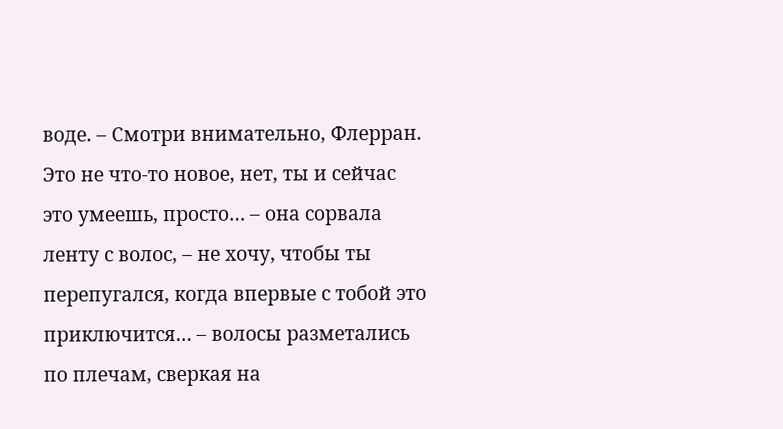воде. – Смотри внимательно, Флерран. Это не что-то новое, нет, ты и сейчас это умеешь, просто… – она сорвала ленту с волос, – не хочу, чтобы ты перепугался, когда впервые с тобой это приключится… – волосы разметались по плечам, сверкая на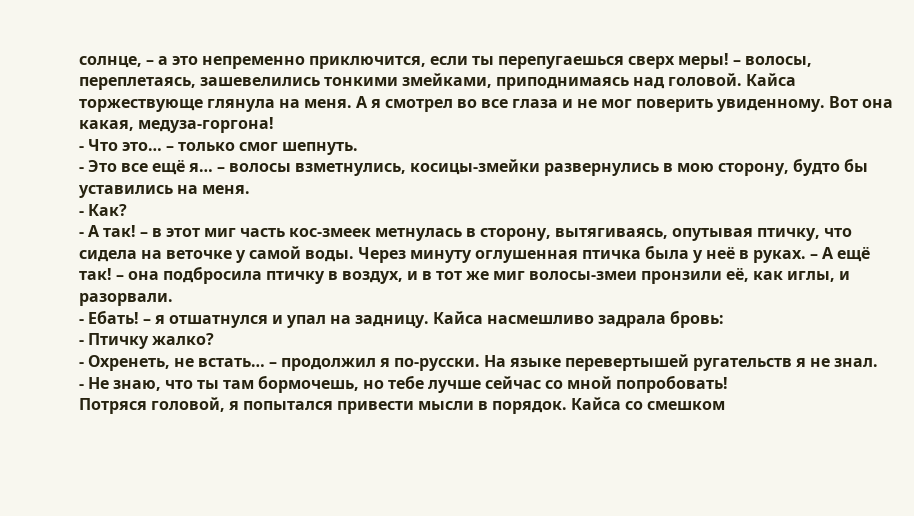солнце, – а это непременно приключится, если ты перепугаешься сверх меры! – волосы, переплетаясь, зашевелились тонкими змейками, приподнимаясь над головой. Кайса торжествующе глянула на меня. А я смотрел во все глаза и не мог поверить увиденному. Вот она какая, медуза-горгона!
- Что это… – только смог шепнуть.
- Это все ещё я… – волосы взметнулись, косицы-змейки развернулись в мою сторону, будто бы уставились на меня.
- Как?
- А так! – в этот миг часть кос-змеек метнулась в сторону, вытягиваясь, опутывая птичку, что сидела на веточке у самой воды. Через минуту оглушенная птичка была у неё в руках. – А ещё так! – она подбросила птичку в воздух, и в тот же миг волосы-змеи пронзили её, как иглы, и разорвали.
- Ебать! – я отшатнулся и упал на задницу. Кайса насмешливо задрала бровь:
- Птичку жалко?
- Охренеть, не встать… – продолжил я по-русски. На языке перевертышей ругательств я не знал.
- Не знаю, что ты там бормочешь, но тебе лучше сейчас со мной попробовать!
Потряся головой, я попытался привести мысли в порядок. Кайса со смешком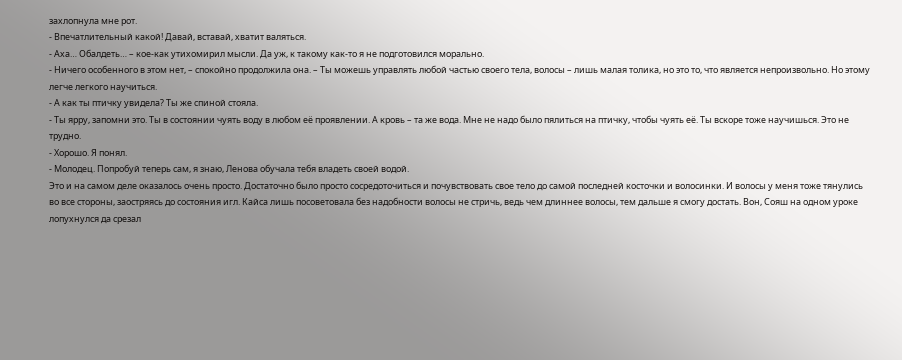захлопнула мне рот.
- Впечатлительный какой! Давай, вставай, хватит валяться.
- Аха… Обалдеть… – кое-как утихомирил мысли. Да уж, к такому как-то я не подготовился морально.
- Ничего особенного в этом нет, – спокойно продолжила она. – Ты можешь управлять любой частью своего тела, волосы – лишь малая толика, но это то, что является непроизвольно. Но этому легче легкого научиться.
- А как ты птичку увидела? Ты же спиной стояла.
- Ты ярру, запомни это. Ты в состоянии чуять воду в любом её проявлении. А кровь – та же вода. Мне не надо было пялиться на птичку, чтобы чуять её. Ты вскоре тоже научишься. Это не трудно.
- Хорошо. Я понял.
- Молодец. Попробуй теперь сам, я знаю, Ленова обучала тебя владеть своей водой.
Это и на самом деле оказалось очень просто. Достаточно было просто сосредоточиться и почувствовать свое тело до самой последней косточки и волосинки. И волосы у меня тоже тянулись во все стороны, заостряясь до состояния игл. Кайса лишь посоветовала без надобности волосы не стричь, ведь чем длиннее волосы, тем дальше я смогу достать. Вон, Сояш на одном уроке лопухнулся да срезал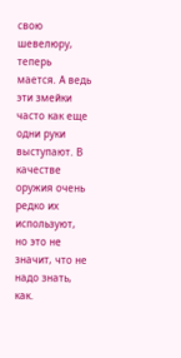свою шевелюру, теперь мается. А ведь эти змейки часто как еще одни руки выступают. В качестве оружия очень редко их используют, но это не значит, что не надо знать, как.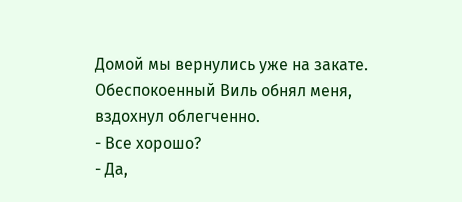Домой мы вернулись уже на закате. Обеспокоенный Виль обнял меня, вздохнул облегченно.
- Все хорошо?
- Да,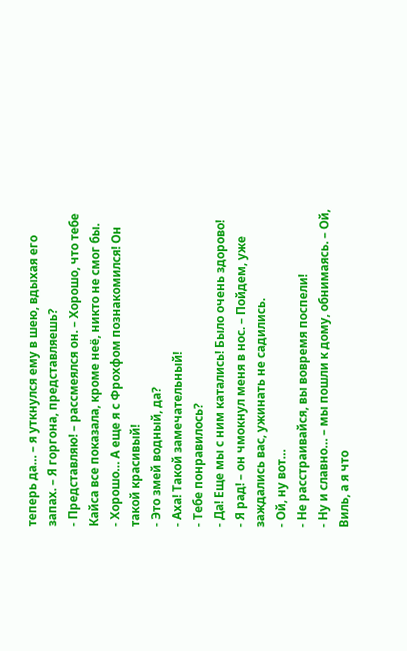теперь да… – я уткнулся ему в шею, вдыхая его запах. – Я горгона, представляешь?
- Представляю! – рассмеялся он. – Хорошо, что тебе Кайса все показала, кроме неё, никто не смог бы.
- Хорошо… А еще я с Фрохфом познакомился! Он такой красивый!
- Это змей водный, да?
- Аха! Такой замечательный!
- Тебе понравилось?
- Да! Еще мы с ним катались! Было очень здорово!
- Я рад! – он чмокнул меня в нос. – Пойдем, уже заждались вас, ужинать не садились.
- Ой, ну вот…
- Не расстраивайся, вы вовремя поспели!
- Ну и славно… – мы пошли к дому, обнимаясь. – Ой, Виль, а я что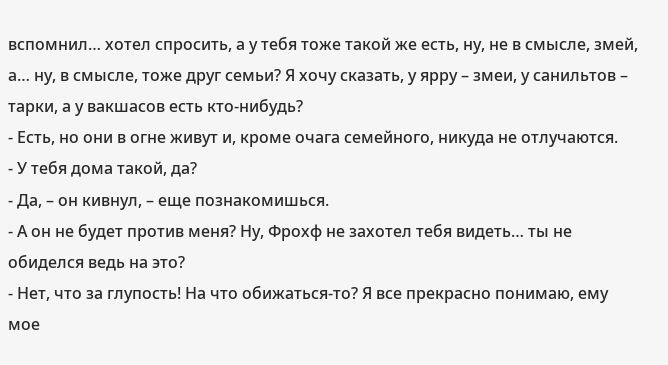вспомнил… хотел спросить, а у тебя тоже такой же есть, ну, не в смысле, змей, а… ну, в смысле, тоже друг семьи? Я хочу сказать, у ярру – змеи, у санильтов – тарки, а у вакшасов есть кто-нибудь?
- Есть, но они в огне живут и, кроме очага семейного, никуда не отлучаются.
- У тебя дома такой, да?
- Да, – он кивнул, – еще познакомишься.
- А он не будет против меня? Ну, Фрохф не захотел тебя видеть… ты не обиделся ведь на это?
- Нет, что за глупость! На что обижаться-то? Я все прекрасно понимаю, ему мое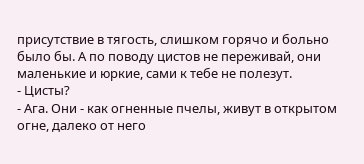присутствие в тягость, слишком горячо и больно было бы. А по поводу цистов не переживай, они маленькие и юркие, сами к тебе не полезут.
- Цисты?
- Ага. Они - как огненные пчелы, живут в открытом огне, далеко от него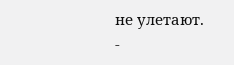не улетают.
-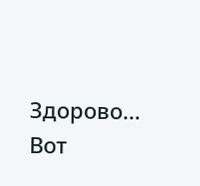Здорово… Вот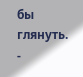бы глянуть.
-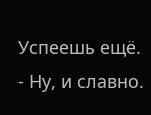Успеешь ещё.
- Ну, и славно.